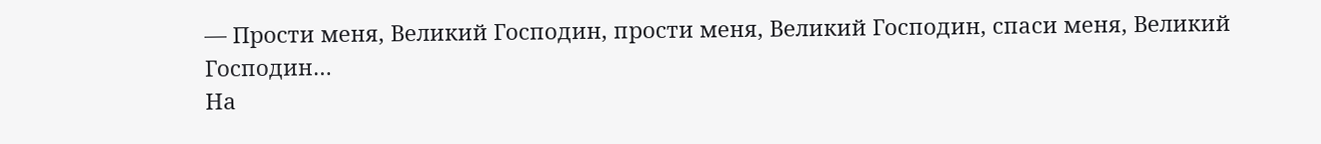— Прости меня, Великий Господин, прости меня, Великий Господин, спаси меня, Великий Господин…
На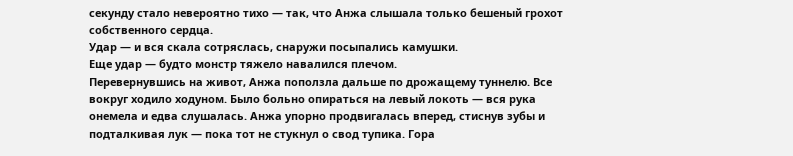секунду стало невероятно тихо — так, что Анжа слышала только бешеный грохот собственного сердца.
Удар — и вся скала сотряслась, снаружи посыпались камушки.
Еще удар — будто монстр тяжело навалился плечом.
Перевернувшись на живот, Анжа поползла дальше по дрожащему туннелю. Все вокруг ходило ходуном. Было больно опираться на левый локоть — вся рука онемела и едва слушалась. Анжа упорно продвигалась вперед, стиснув зубы и подталкивая лук — пока тот не стукнул о свод тупика. Гора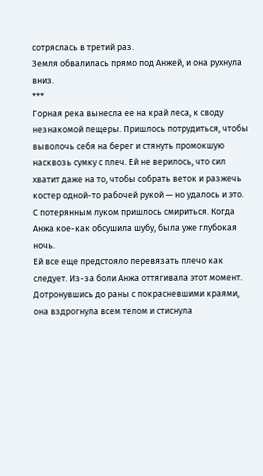сотряслась в третий раз.
Земля обвалилась прямо под Анжей, и она рухнула вниз.
***
Горная река вынесла ее на край леса, к своду незнакомой пещеры. Пришлось потрудиться, чтобы выволочь себя на берег и стянуть промокшую насквозь сумку с плеч. Ей не верилось, что сил хватит даже на то, чтобы собрать веток и разжечь костер одной-то рабочей рукой — но удалось и это. С потерянным луком пришлось смириться. Когда Анжа кое-как обсушила шубу, была уже глубокая ночь.
Ей все еще предстояло перевязать плечо как следует. Из-за боли Анжа оттягивала этот момент. Дотронувшись до раны с покрасневшими краями, она вздрогнула всем телом и стиснула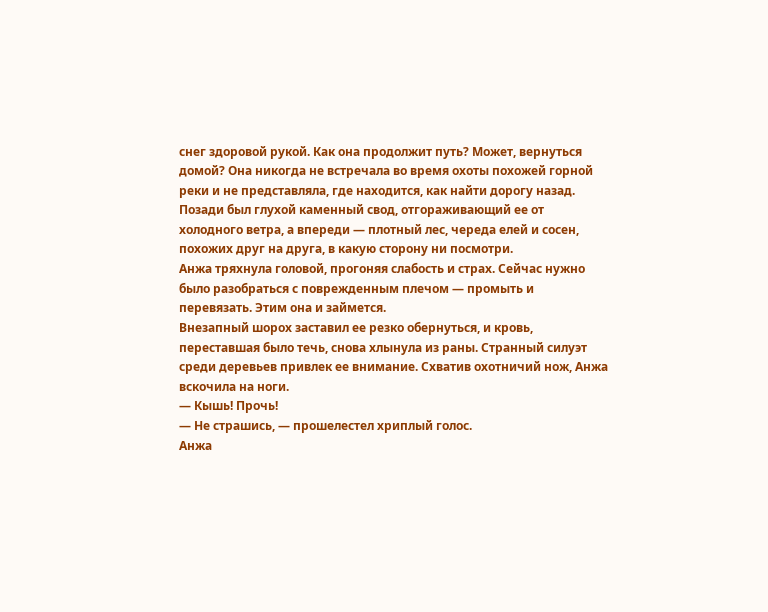снег здоровой рукой. Как она продолжит путь? Может, вернуться домой? Она никогда не встречала во время охоты похожей горной реки и не представляла, где находится, как найти дорогу назад. Позади был глухой каменный свод, отгораживающий ее от холодного ветра, а впереди — плотный лес, череда елей и сосен, похожих друг на друга, в какую сторону ни посмотри.
Анжа тряхнула головой, прогоняя слабость и страх. Сейчас нужно было разобраться с поврежденным плечом — промыть и перевязать. Этим она и займется.
Внезапный шорох заставил ее резко обернуться, и кровь, переставшая было течь, снова хлынула из раны. Странный силуэт среди деревьев привлек ее внимание. Схватив охотничий нож, Анжа вскочила на ноги.
— Кышь! Прочь!
— Не страшись, — прошелестел хриплый голос.
Анжа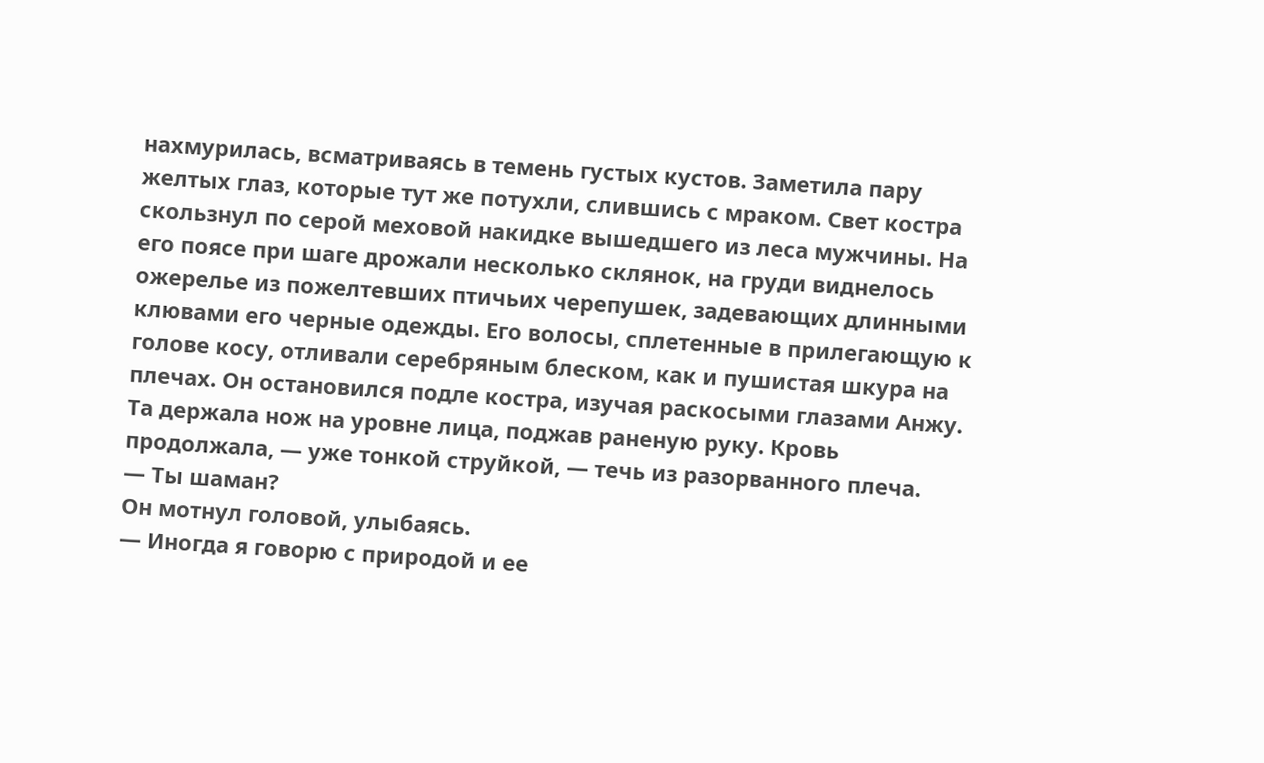нахмурилась, всматриваясь в темень густых кустов. Заметила пару желтых глаз, которые тут же потухли, слившись с мраком. Свет костра скользнул по серой меховой накидке вышедшего из леса мужчины. На его поясе при шаге дрожали несколько склянок, на груди виднелось ожерелье из пожелтевших птичьих черепушек, задевающих длинными клювами его черные одежды. Его волосы, сплетенные в прилегающую к голове косу, отливали серебряным блеском, как и пушистая шкура на плечах. Он остановился подле костра, изучая раскосыми глазами Анжу. Та держала нож на уровне лица, поджав раненую руку. Кровь продолжала, — уже тонкой струйкой, — течь из разорванного плеча.
— Ты шаман?
Он мотнул головой, улыбаясь.
— Иногда я говорю с природой и ее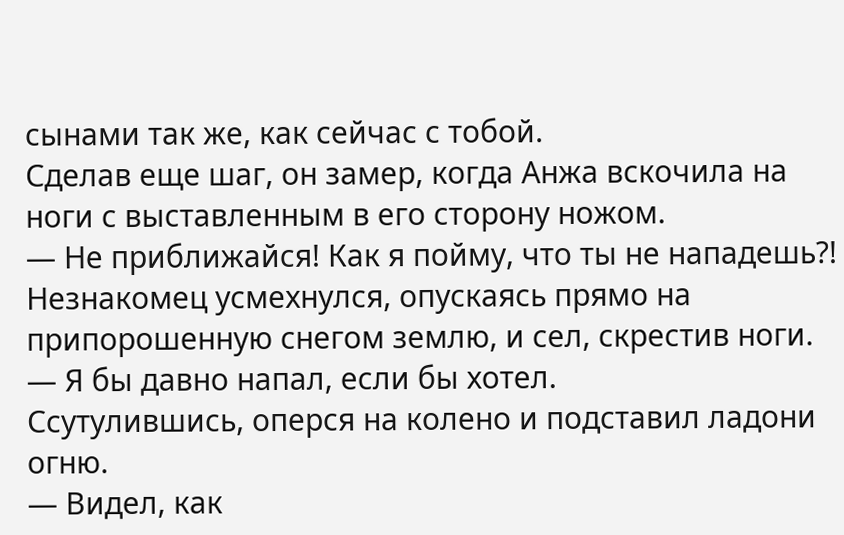сынами так же, как сейчас с тобой.
Сделав еще шаг, он замер, когда Анжа вскочила на ноги с выставленным в его сторону ножом.
— Не приближайся! Как я пойму, что ты не нападешь?!
Незнакомец усмехнулся, опускаясь прямо на припорошенную снегом землю, и сел, скрестив ноги.
— Я бы давно напал, если бы хотел.
Ссутулившись, оперся на колено и подставил ладони огню.
— Видел, как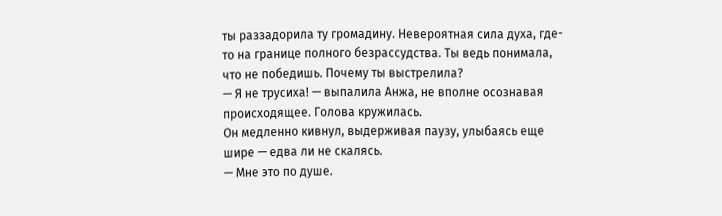ты раззадорила ту громадину. Невероятная сила духа, где-то на границе полного безрассудства. Ты ведь понимала, что не победишь. Почему ты выстрелила?
— Я не трусиха! — выпалила Анжа, не вполне осознавая происходящее. Голова кружилась.
Он медленно кивнул, выдерживая паузу, улыбаясь еще шире — едва ли не скалясь.
— Мне это по душе.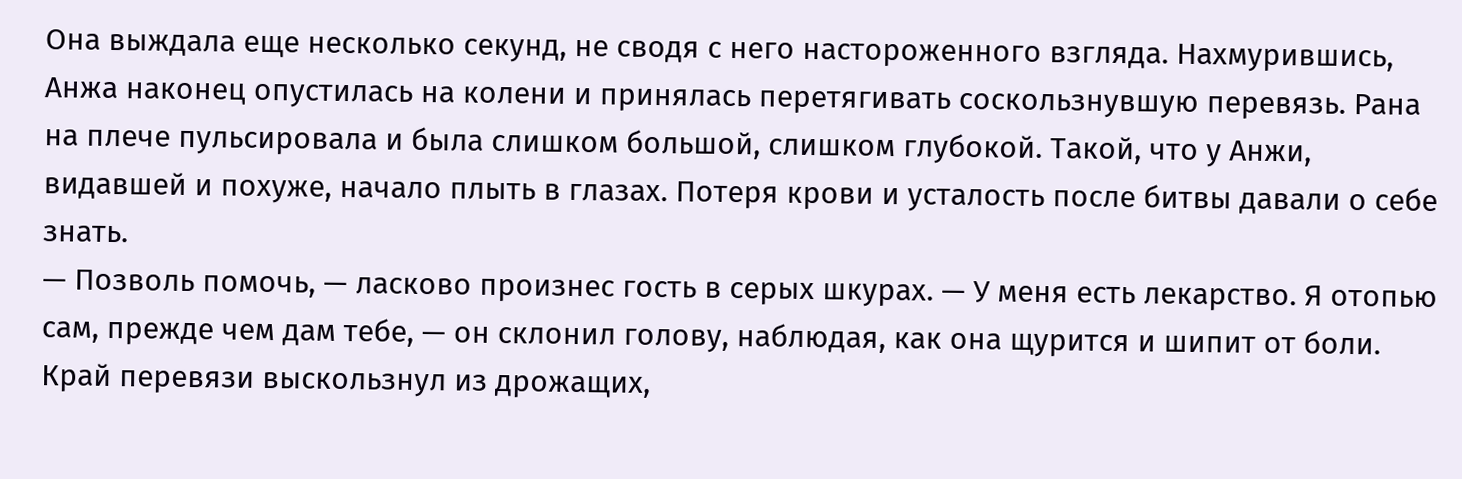Она выждала еще несколько секунд, не сводя с него настороженного взгляда. Нахмурившись, Анжа наконец опустилась на колени и принялась перетягивать соскользнувшую перевязь. Рана на плече пульсировала и была слишком большой, слишком глубокой. Такой, что у Анжи, видавшей и похуже, начало плыть в глазах. Потеря крови и усталость после битвы давали о себе знать.
— Позволь помочь, — ласково произнес гость в серых шкурах. — У меня есть лекарство. Я отопью сам, прежде чем дам тебе, — он склонил голову, наблюдая, как она щурится и шипит от боли. Край перевязи выскользнул из дрожащих,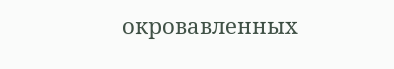окровавленных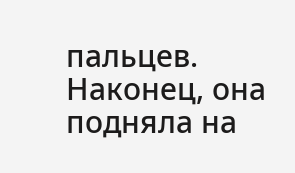пальцев. Наконец, она подняла на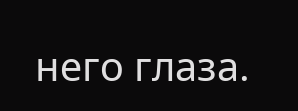него глаза.